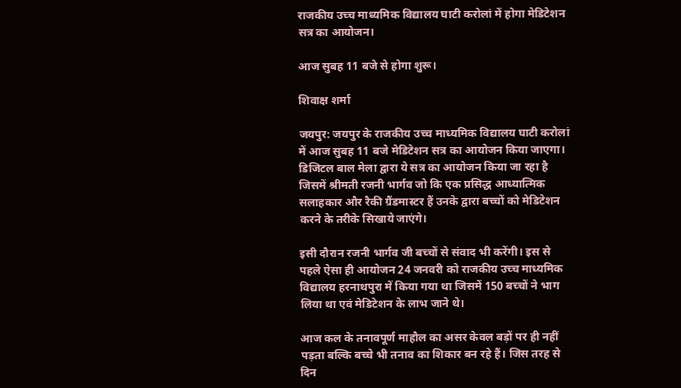राजकीय उच्च माध्यमिक विद्यालय घाटी करोलां में होगा मेडिटेशन सत्र का आयोजन।

आज सुबह 11 बजे से होगा शुरू।

शिवाक्ष शर्मा

जयपुर: जयपुर के राजकीय उच्च माध्यमिक विद्यालय घाटी करोलां में आज सुबह 11 बजे मेडिटेशन सत्र का आयोजन किया जाएगा। डिजिटल बाल मेला द्वारा ये सत्र का आयोजन किया जा रहा है जिसमें श्रीमती रजनी भार्गव जो कि एक प्रसिद्ध आध्यात्मिक सलाहकार और रैकी ग्रैंडमास्टर हैं उनके द्वारा बच्चों को मेडिटेशन करने के तरीके सिखाये जाएंगे।

इसी दौरान रजनी भार्गव जी बच्चों से संवाद भी करेंगी। इस से पहले ऐसा ही आयोजन 24 जनवरी को राजकीय उच्च माध्यमिक विद्यालय हरनाथपुरा में किया गया था जिसमें 150 बच्चों ने भाग लिया था एवं मेडिटेशन के लाभ जाने थे।

आज कल के तनावपूर्ण माहौल का असर केवल बड़ों पर ही नहीं पड़ता बल्कि बच्चे भी तनाव का शिकार बन रहे हैं। जिस तरह से दिन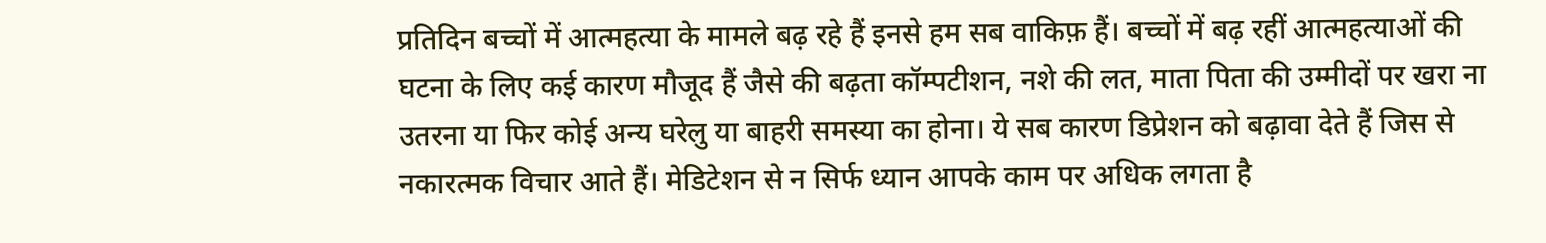प्रतिदिन बच्चों में आत्महत्या के मामले बढ़ रहे हैं इनसे हम सब वाकिफ़ हैं। बच्चों में बढ़ रहीं आत्महत्याओं की घटना के लिए कई कारण मौजूद हैं जैसे की बढ़ता कॉम्पटीशन, नशे की लत, माता पिता की उम्मीदों पर खरा ना उतरना या फिर कोई अन्य घरेलु या बाहरी समस्या का होना। ये सब कारण डिप्रेशन को बढ़ावा देते हैं जिस से नकारत्मक विचार आते हैं। मेडिटेशन से न सिर्फ ध्यान आपके काम पर अधिक लगता है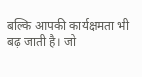बल्कि आपकी कार्यक्षमता भी बढ़ जाती है। जो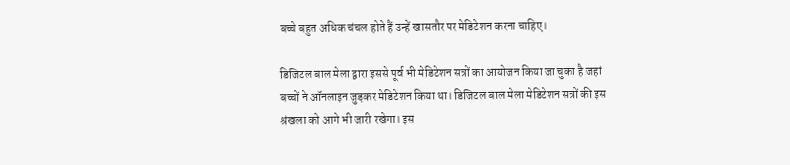बच्चे बहुत अधिक चंचल होते हैं उन्हें खासतौर पर मेडिटेशन करना चाहिए।

डिजिटल बाल मेला द्वारा इससे पूर्व भी मेडिटेशन सत्रों का आयोजन किया जा चुका है जहां बच्चों ने ऑनलाइन जुड़कर मेडिटेशन किया था। डिजिटल बाल मेला मेडिटेशन सत्रों की इस श्रंखला को आगे भी जारी रखेगा। इस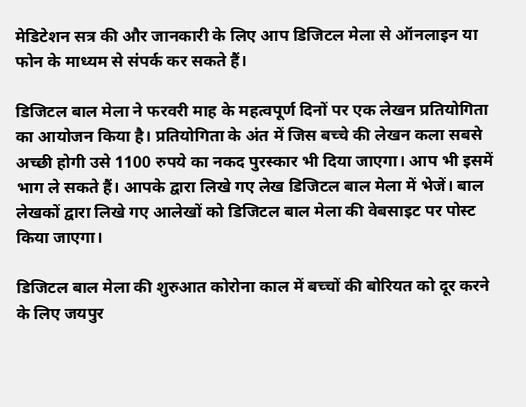मेडिटेशन सत्र की और जानकारी के लिए आप डिजिटल मेला से ऑनलाइन या फोन के माध्यम से संपर्क कर सकते हैं।

डिजिटल बाल मेला ने फरवरी माह के महत्वपूर्ण दिनों पर एक लेखन प्रतियोगिता का आयोजन किया है। प्रतियोगिता के अंत में जिस बच्चे की लेखन कला सबसे अच्छी होगी उसे 1100 रुपये का नकद पुरस्कार भी दिया जाएगा। आप भी इसमें भाग ले सकते हैं। आपके द्वारा लिखे गए लेख डिजिटल बाल मेला में भेजें। बाल लेखकों द्वारा लिखे गए आलेखों को डिजिटल बाल मेला की वेबसाइट पर पोस्ट किया जाएगा।

डिजिटल बाल मेला की शुरुआत कोरोना काल में बच्चों की बोरियत को दूर करने के लिए जयपुर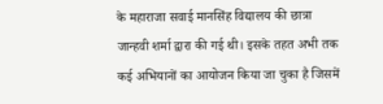के महाराजा सवाई मानसिंह विद्यालय की छात्रा जान्हवी शर्मा द्वारा की गई थी। इसके तहत अभी तक कई अभियानों का आयोजन किया जा चुका है जिसमें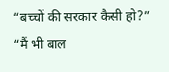“बच्चों की सरकार कैसी हो?” “मैं भी बाल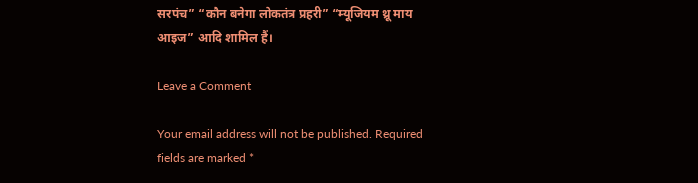सरपंच” “कौन बनेगा लोकतंत्र प्रहरी” “म्यूजियम थ्रू माय आइज” आदि शामिल हैं।

Leave a Comment

Your email address will not be published. Required fields are marked *